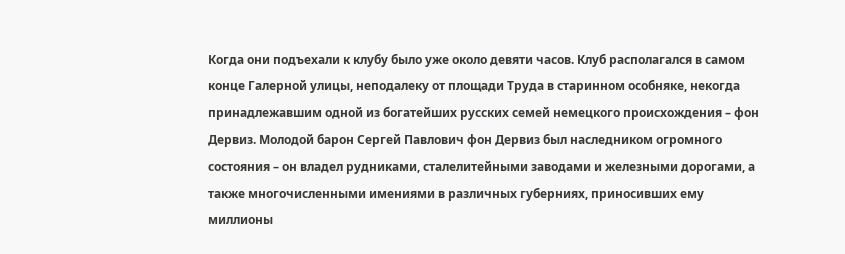Когда они подъехали к клубу было уже около девяти часов. Клуб располагался в самом конце Галерной улицы, неподалеку от площади Труда в старинном особняке, некогда принадлежавшим одной из богатейших русских семей немецкого происхождения – фон Дервиз. Молодой барон Сергей Павлович фон Дервиз был наследником огромного состояния – он владел рудниками, сталелитейными заводами и железными дорогами, а также многочисленными имениями в различных губерниях, приносивших ему миллионы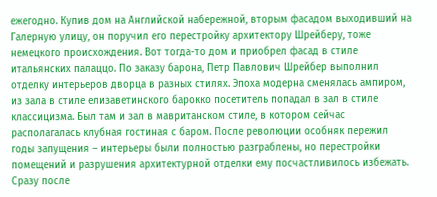ежегодно. Купив дом на Английской набережной, вторым фасадом выходивший на Галерную улицу, он поручил его перестройку архитектору Шрейберу, тоже немецкого происхождения. Вот тогда-то дом и приобрел фасад в стиле итальянских палаццо. По заказу барона, Петр Павлович Шрейбер выполнил отделку интерьеров дворца в разных стилях. Эпоха модерна сменялась ампиром, из зала в стиле елизаветинского барокко посетитель попадал в зал в стиле классицизма. Был там и зал в мавританском стиле, в котором сейчас располагалась клубная гостиная с баром. После революции особняк пережил годы запущения – интерьеры были полностью разграблены, но перестройки помещений и разрушения архитектурной отделки ему посчастливилось избежать. Сразу после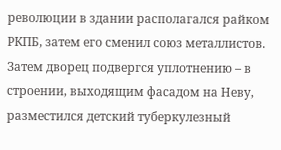революции в здании располагался райком РКПБ, затем его сменил союз металлистов. Затем дворец подвергся уплотнению – в строении, выходящим фасадом на Неву, разместился детский туберкулезный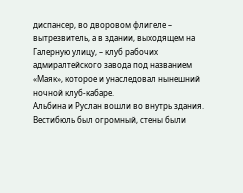диспансер, во дворовом флигеле – вытрезвитель, а в здании, выходящем на Галерную улицу, – клуб рабочих адмиралтейского завода под названием «Маяк», которое и унаследовал нынешний ночной клуб-кабаре.
Альбина и Руслан вошли во внутрь здания. Вестибюль был огромный, стены были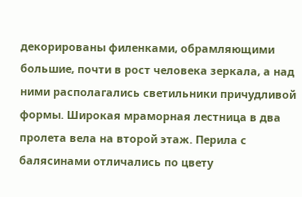декорированы филенками, обрамляющими большие, почти в рост человека зеркала, а над ними располагались светильники причудливой формы. Широкая мраморная лестница в два пролета вела на второй этаж. Перила с балясинами отличались по цвету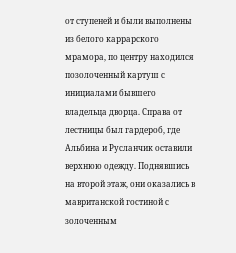от ступеней и были выполнены из белого каррарского мрамора, по центру находился позолоченный картуш с инициалами бывшего владельца дворца. Справа от лестницы был гардероб, где Альбина и Русланчик оставили верхнюю одежду. Поднявшись на второй этаж, они оказались в мавританской гостиной с золоченным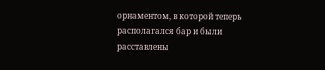орнаментом, в которой теперь располагался бар и были расставлены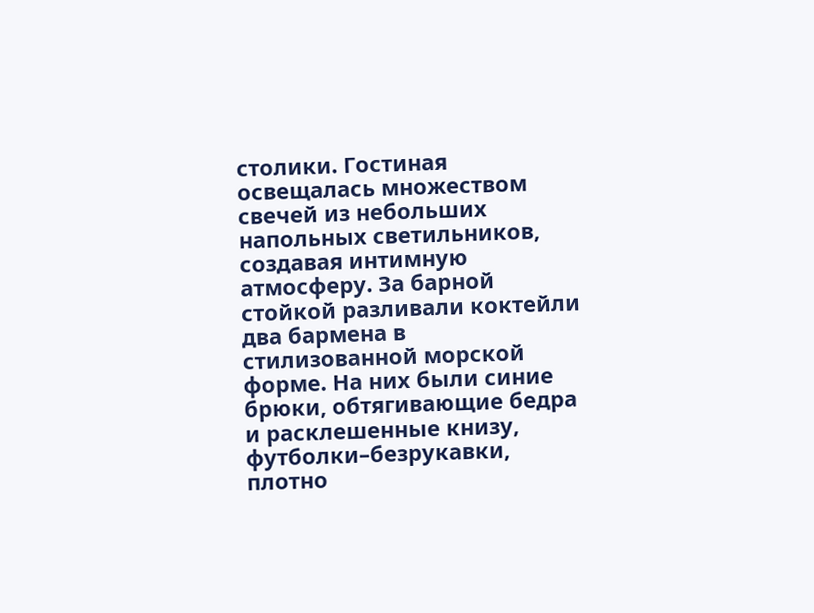столики. Гостиная освещалась множеством свечей из небольших напольных светильников, создавая интимную атмосферу. За барной стойкой разливали коктейли два бармена в стилизованной морской форме. На них были синие брюки, обтягивающие бедра и расклешенные книзу, футболки–безрукавки, плотно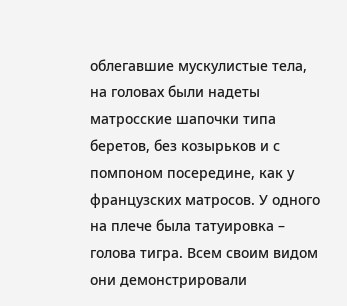облегавшие мускулистые тела, на головах были надеты матросские шапочки типа беретов, без козырьков и с помпоном посередине, как у французских матросов. У одного на плече была татуировка – голова тигра. Всем своим видом они демонстрировали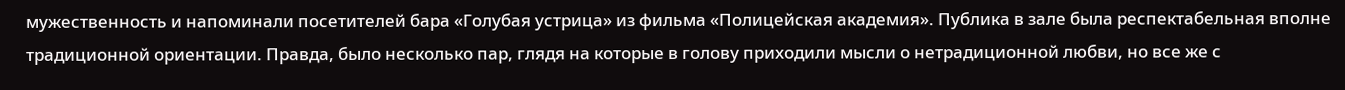мужественность и напоминали посетителей бара «Голубая устрица» из фильма «Полицейская академия». Публика в зале была респектабельная вполне традиционной ориентации. Правда, было несколько пар, глядя на которые в голову приходили мысли о нетрадиционной любви, но все же с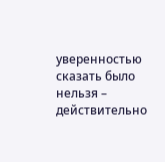уверенностью сказать было нельзя – действительно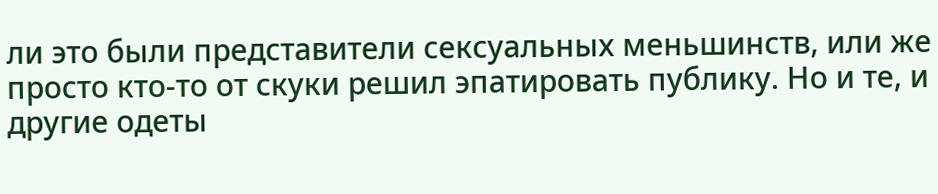ли это были представители сексуальных меньшинств, или же просто кто-то от скуки решил эпатировать публику. Но и те, и другие одеты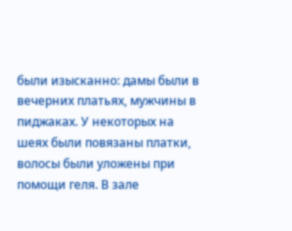были изысканно: дамы были в вечерних платьях, мужчины в пиджаках. У некоторых на шеях были повязаны платки, волосы были уложены при помощи геля. В зале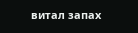витал запах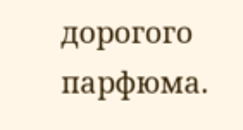дорогого парфюма.